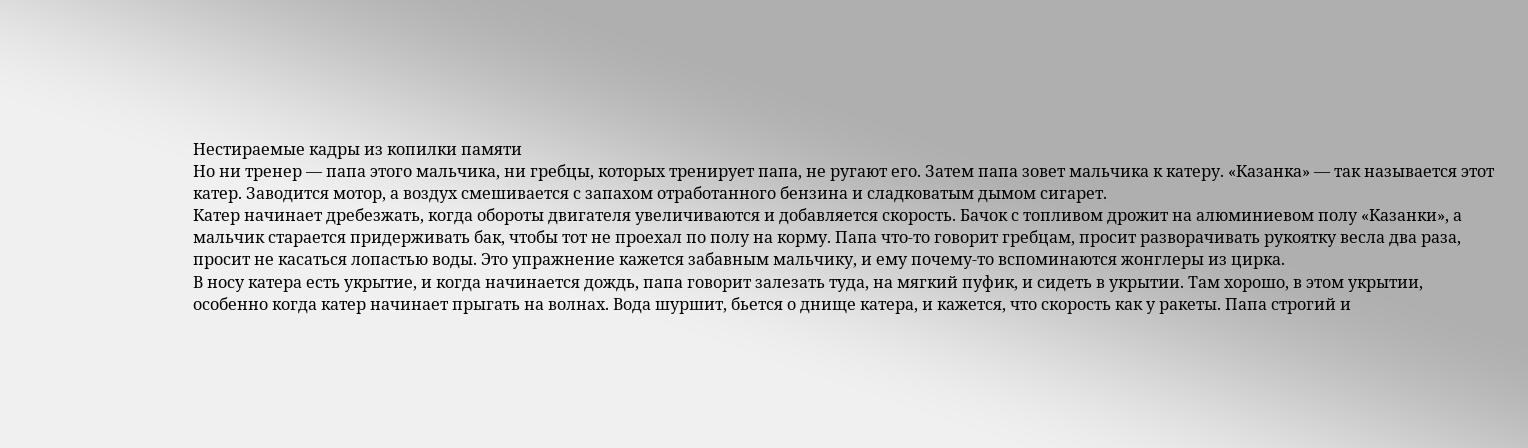Нестираемые кадры из копилки памяти
Но ни тренер — папа этого мальчика, ни гребцы, которых тренирует папа, не ругают его. Затем папа зовет мальчика к катеру. «Казанка» — так называется этот катер. Заводится мотор, а воздух смешивается с запахом отработанного бензина и сладковатым дымом сигарет.
Катер начинает дребезжать, когда обороты двигателя увеличиваются и добавляется скорость. Бачок с топливом дрожит на алюминиевом полу «Казанки», а мальчик старается придерживать бак, чтобы тот не проехал по полу на корму. Папа что-то говорит гребцам, просит разворачивать рукоятку весла два раза, просит не касаться лопастью воды. Это упражнение кажется забавным мальчику, и ему почему-то вспоминаются жонглеры из цирка.
В носу катера есть укрытие, и когда начинается дождь, папа говорит залезать туда, на мягкий пуфик, и сидеть в укрытии. Там хорошо, в этом укрытии, особенно когда катер начинает прыгать на волнах. Вода шуршит, бьется о днище катера, и кажется, что скорость как у ракеты. Папа строгий и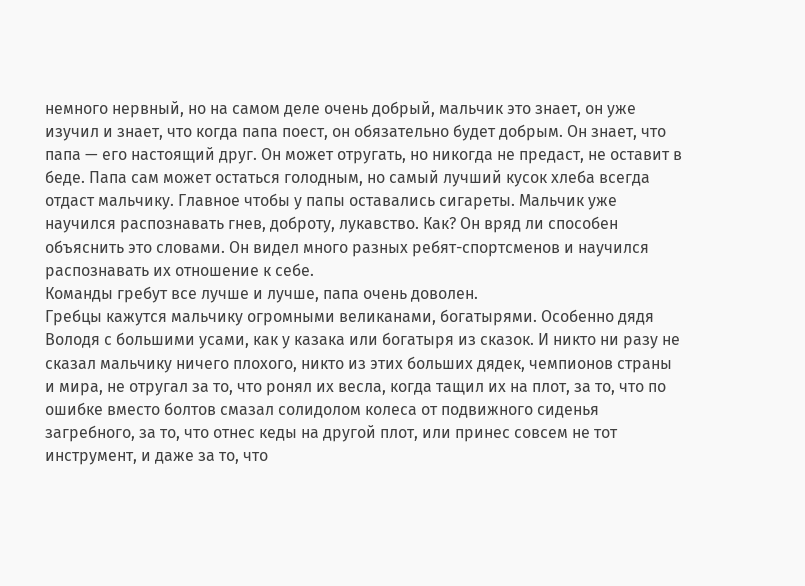немного нервный, но на самом деле очень добрый, мальчик это знает, он уже изучил и знает, что когда папа поест, он обязательно будет добрым. Он знает, что папа — его настоящий друг. Он может отругать, но никогда не предаст, не оставит в беде. Папа сам может остаться голодным, но самый лучший кусок хлеба всегда отдаст мальчику. Главное чтобы у папы оставались сигареты. Мальчик уже научился распознавать гнев, доброту, лукавство. Как? Он вряд ли способен объяснить это словами. Он видел много разных ребят-спортсменов и научился распознавать их отношение к себе.
Команды гребут все лучше и лучше, папа очень доволен.
Гребцы кажутся мальчику огромными великанами, богатырями. Особенно дядя Володя с большими усами, как у казака или богатыря из сказок. И никто ни разу не сказал мальчику ничего плохого, никто из этих больших дядек, чемпионов страны и мира, не отругал за то, что ронял их весла, когда тащил их на плот, за то, что по ошибке вместо болтов смазал солидолом колеса от подвижного сиденья загребного, за то, что отнес кеды на другой плот, или принес совсем не тот инструмент, и даже за то, что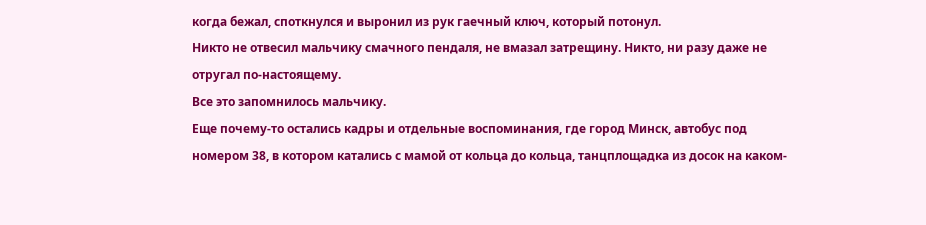когда бежал, споткнулся и выронил из рук гаечный ключ, который потонул.
Никто не отвесил мальчику смачного пендаля, не вмазал затрещину. Никто, ни разу даже не отругал по-настоящему.
Все это запомнилось мальчику.
Еще почему-то остались кадры и отдельные воспоминания, где город Минск, автобус под номером 38, в котором катались с мамой от кольца до кольца, танцплощадка из досок на каком-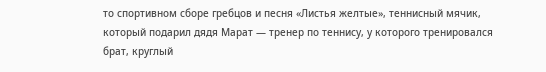то спортивном сборе гребцов и песня «Листья желтые», теннисный мячик, который подарил дядя Марат — тренер по теннису, у которого тренировался брат, круглый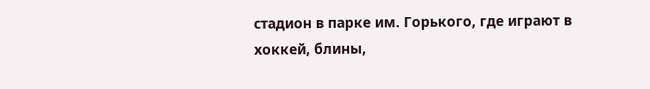стадион в парке им. Горького, где играют в хоккей, блины,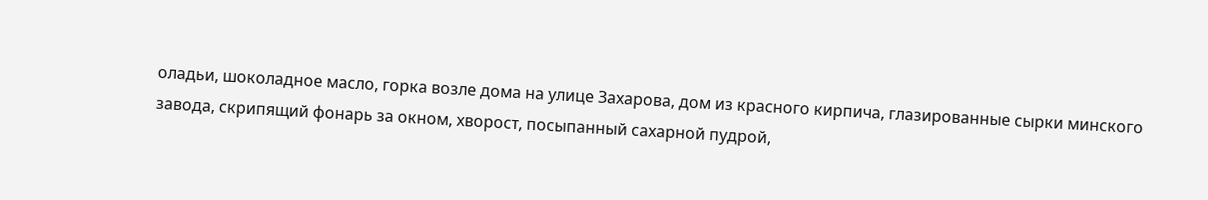оладьи, шоколадное масло, горка возле дома на улице Захарова, дом из красного кирпича, глазированные сырки минского завода, скрипящий фонарь за окном, хворост, посыпанный сахарной пудрой,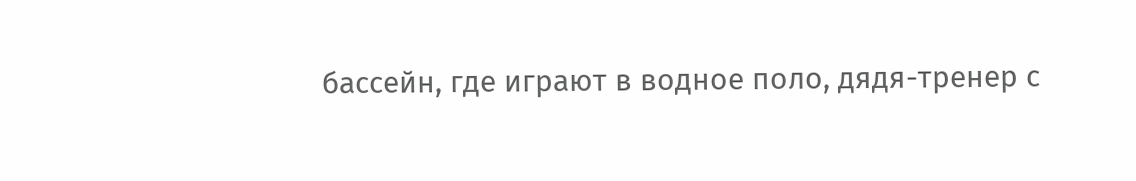бассейн, где играют в водное поло, дядя-тренер с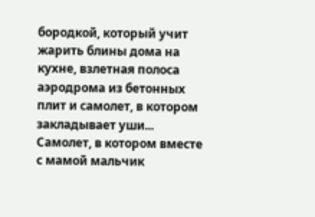бородкой, который учит жарить блины дома на кухне, взлетная полоса аэродрома из бетонных плит и самолет, в котором закладывает уши... Самолет, в котором вместе с мамой мальчик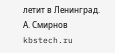летит в Ленинград.
А. Смирнов
kbstech.ru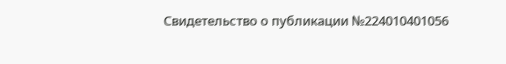Свидетельство о публикации №224010401056